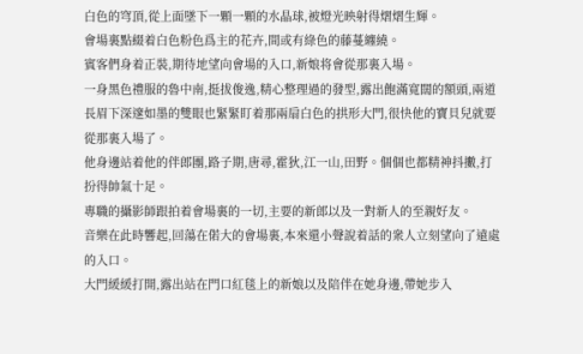白色的穹頂,從上面墜下一顆一顆的水晶球,被燈光映射得熠熠生輝。
會場裏點綴着白色粉色爲主的花卉,間或有綠色的藤蔓纏繞。
賓客們身着正裝,期待地望向會場的入口,新娘将會從那裏入場。
一身黑色禮服的魯中南,挺拔俊逸,精心整理過的發型,露出飽滿寬闊的額頭,兩道長眉下深邃如墨的雙眼也緊緊盯着那兩扇白色的拱形大門,很快他的寶貝兒就要從那裏入場了。
他身邊站着他的伴郎團,路子期,唐尋,霍狄,江一山,田野。個個也都精神抖擻,打扮得帥氣十足。
專職的攝影師跟拍着會場裏的一切,主要的新郎以及一對新人的至親好友。
音樂在此時響起,回蕩在偌大的會場裏,本來還小聲說着話的衆人立刻望向了遠處的入口。
大門緩緩打開,露出站在門口紅毯上的新娘以及陪伴在她身邊,帶她步入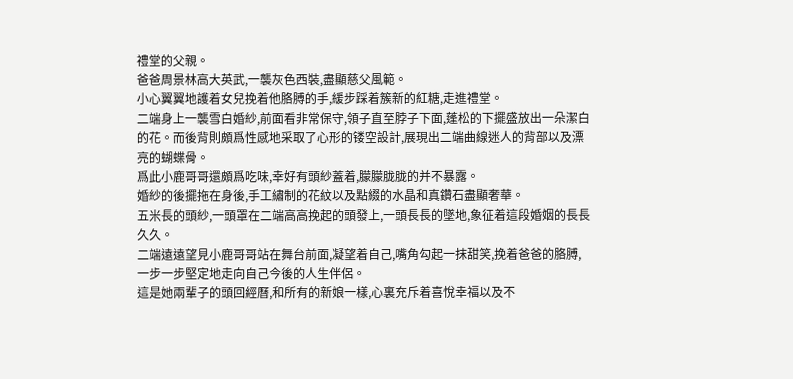禮堂的父親。
爸爸周景林高大英武,一襲灰色西裝,盡顯慈父風範。
小心翼翼地護着女兒挽着他胳膊的手,緩步踩着簇新的紅糖,走進禮堂。
二端身上一襲雪白婚紗,前面看非常保守,領子直至脖子下面,蓬松的下擺盛放出一朵潔白的花。而後背則頗爲性感地采取了心形的镂空設計,展現出二端曲線迷人的背部以及漂亮的蝴蝶骨。
爲此小鹿哥哥還頗爲吃味,幸好有頭紗蓋着,朦朦胧胧的并不暴露。
婚紗的後擺拖在身後,手工繡制的花紋以及點綴的水晶和真鑽石盡顯奢華。
五米長的頭紗,一頭罩在二端高高挽起的頭發上,一頭長長的墜地,象征着這段婚姻的長長久久。
二端遠遠望見小鹿哥哥站在舞台前面,凝望着自己,嘴角勾起一抹甜笑,挽着爸爸的胳膊,一步一步堅定地走向自己今後的人生伴侶。
這是她兩輩子的頭回經曆,和所有的新娘一樣,心裏充斥着喜悅幸福以及不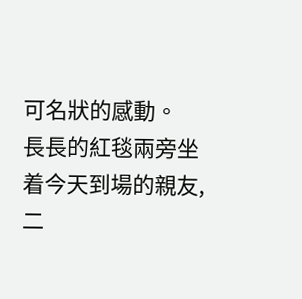可名狀的感動。
長長的紅毯兩旁坐着今天到場的親友,二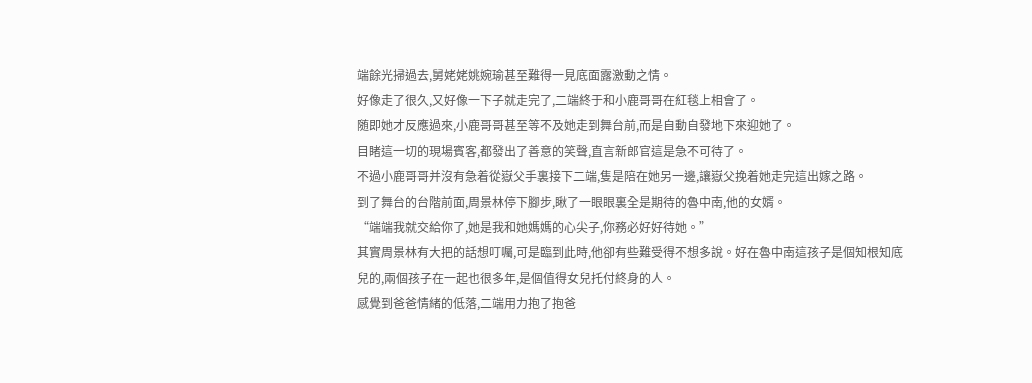端餘光掃過去,舅姥姥姚婉瑜甚至難得一見底面露激動之情。
好像走了很久,又好像一下子就走完了,二端終于和小鹿哥哥在紅毯上相會了。
随即她才反應過來,小鹿哥哥甚至等不及她走到舞台前,而是自動自發地下來迎她了。
目睹這一切的現場賓客,都發出了善意的笑聲,直言新郎官這是急不可待了。
不過小鹿哥哥并沒有急着從嶽父手裏接下二端,隻是陪在她另一邊,讓嶽父挽着她走完這出嫁之路。
到了舞台的台階前面,周景林停下腳步,瞅了一眼眼裏全是期待的魯中南,他的女婿。
“端端我就交給你了,她是我和她媽媽的心尖子,你務必好好待她。”
其實周景林有大把的話想叮囑,可是臨到此時,他卻有些難受得不想多說。好在魯中南這孩子是個知根知底兒的,兩個孩子在一起也很多年,是個值得女兒托付終身的人。
感覺到爸爸情緒的低落,二端用力抱了抱爸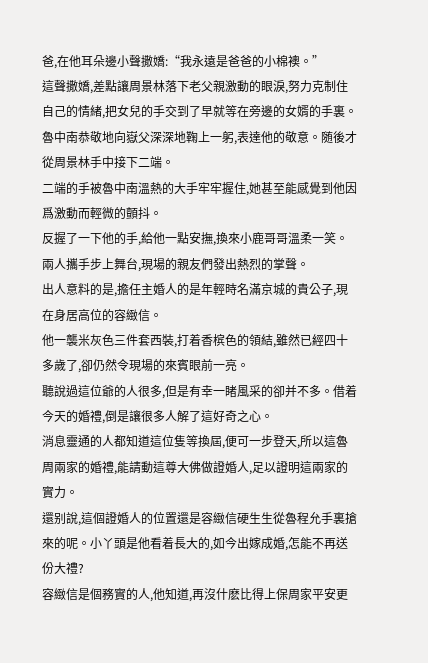爸,在他耳朵邊小聲撒嬌:“我永遠是爸爸的小棉襖。”
這聲撒嬌,差點讓周景林落下老父親激動的眼淚,努力克制住自己的情緒,把女兒的手交到了早就等在旁邊的女婿的手裏。
魯中南恭敬地向嶽父深深地鞠上一躬,表達他的敬意。随後才從周景林手中接下二端。
二端的手被魯中南溫熱的大手牢牢握住,她甚至能感覺到他因爲激動而輕微的顫抖。
反握了一下他的手,給他一點安撫,換來小鹿哥哥溫柔一笑。
兩人攜手步上舞台,現場的親友們發出熱烈的掌聲。
出人意料的是,擔任主婚人的是年輕時名滿京城的貴公子,現在身居高位的容緻信。
他一襲米灰色三件套西裝,打着香槟色的領結,雖然已經四十多歲了,卻仍然令現場的來賓眼前一亮。
聽說過這位爺的人很多,但是有幸一睹風采的卻并不多。借着今天的婚禮,倒是讓很多人解了這好奇之心。
消息靈通的人都知道這位隻等換屆,便可一步登天,所以這魯周兩家的婚禮,能請動這尊大佛做證婚人,足以證明這兩家的實力。
還别說,這個證婚人的位置還是容緻信硬生生從魯程允手裏搶來的呢。小丫頭是他看着長大的,如今出嫁成婚,怎能不再送份大禮?
容緻信是個務實的人,他知道,再沒什麽比得上保周家平安更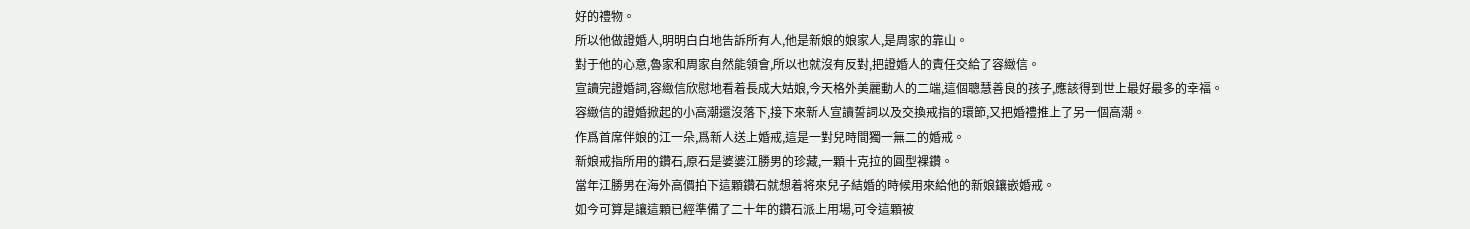好的禮物。
所以他做證婚人,明明白白地告訴所有人,他是新娘的娘家人,是周家的靠山。
對于他的心意,魯家和周家自然能領會,所以也就沒有反對,把證婚人的責任交給了容緻信。
宣讀完證婚詞,容緻信欣慰地看着長成大姑娘,今天格外美麗動人的二端,這個聰慧善良的孩子,應該得到世上最好最多的幸福。
容緻信的證婚掀起的小高潮還沒落下,接下來新人宣讀誓詞以及交換戒指的環節,又把婚禮推上了另一個高潮。
作爲首席伴娘的江一朵,爲新人送上婚戒,這是一對兒時間獨一無二的婚戒。
新娘戒指所用的鑽石,原石是婆婆江勝男的珍藏,一顆十克拉的圓型裸鑽。
當年江勝男在海外高價拍下這顆鑽石就想着将來兒子結婚的時候用來給他的新娘鑲嵌婚戒。
如今可算是讓這顆已經準備了二十年的鑽石派上用場,可令這顆被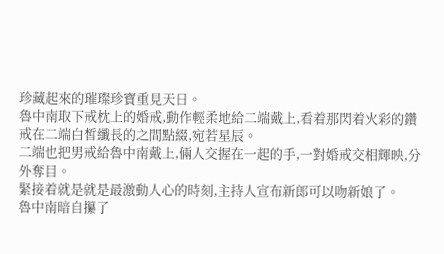珍藏起來的璀璨珍寶重見天日。
魯中南取下戒枕上的婚戒,動作輕柔地給二端戴上,看着那閃着火彩的鑽戒在二端白皙纖長的之間點綴,宛若星辰。
二端也把男戒給魯中南戴上,倆人交握在一起的手,一對婚戒交相輝映,分外奪目。
緊接着就是就是最激動人心的時刻,主持人宣布新郎可以吻新娘了。
魯中南暗自攥了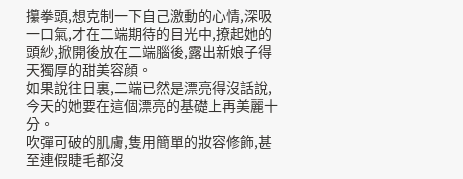攥拳頭,想克制一下自己激動的心情,深吸一口氣,才在二端期待的目光中,撩起她的頭紗,掀開後放在二端腦後,露出新娘子得天獨厚的甜美容顔。
如果說往日裏,二端已然是漂亮得沒話說,今天的她要在這個漂亮的基礎上再美麗十分。
吹彈可破的肌膚,隻用簡單的妝容修飾,甚至連假睫毛都沒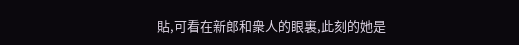貼,可看在新郎和衆人的眼裏,此刻的她是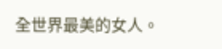全世界最美的女人。